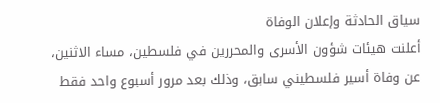سياق الحادثة وإعلان الوفاة
أعلنت هيئات شؤون الأسرى والمحررين في فلسطين، مساء الاثنين، عن وفاة أسير فلسطيني سابق، وذلك بعد مرور أسبوع واحد فقط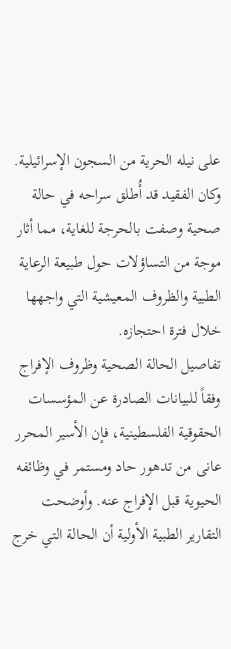على نيله الحرية من السجون الإسرائيلية. وكان الفقيد قد أُطلق سراحه في حالة صحية وصفت بالحرجة للغاية، مما أثار موجة من التساؤلات حول طبيعة الرعاية الطبية والظروف المعيشية التي واجهها خلال فترة احتجازه.
تفاصيل الحالة الصحية وظروف الإفراج
وفقاً للبيانات الصادرة عن المؤسسات الحقوقية الفلسطينية، فإن الأسير المحرر عانى من تدهور حاد ومستمر في وظائفه الحيوية قبل الإفراج عنه. وأوضحت التقارير الطبية الأولية أن الحالة التي خرج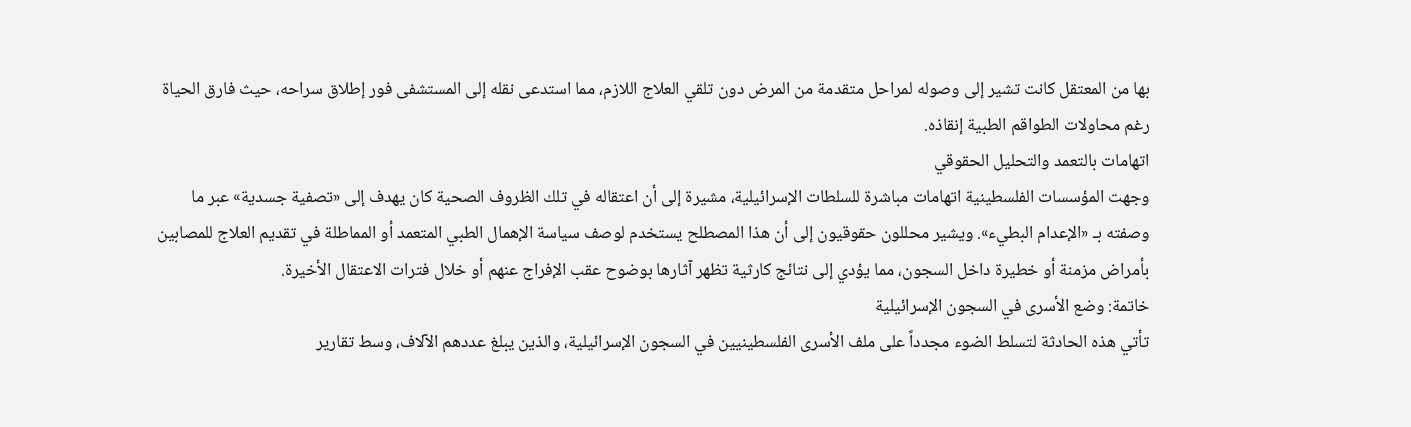بها من المعتقل كانت تشير إلى وصوله لمراحل متقدمة من المرض دون تلقي العلاج اللازم، مما استدعى نقله إلى المستشفى فور إطلاق سراحه، حيث فارق الحياة رغم محاولات الطواقم الطبية إنقاذه.
اتهامات بالتعمد والتحليل الحقوقي
وجهت المؤسسات الفلسطينية اتهامات مباشرة للسلطات الإسرائيلية، مشيرة إلى أن اعتقاله في تلك الظروف الصحية كان يهدف إلى «تصفية جسدية» عبر ما وصفته بـ «الإعدام البطيء». ويشير محللون حقوقيون إلى أن هذا المصطلح يستخدم لوصف سياسة الإهمال الطبي المتعمد أو المماطلة في تقديم العلاج للمصابين بأمراض مزمنة أو خطيرة داخل السجون، مما يؤدي إلى نتائج كارثية تظهر آثارها بوضوح عقب الإفراج عنهم أو خلال فترات الاعتقال الأخيرة.
خاتمة: وضع الأسرى في السجون الإسرائيلية
تأتي هذه الحادثة لتسلط الضوء مجدداً على ملف الأسرى الفلسطينيين في السجون الإسرائيلية، والذين يبلغ عددهم الآلاف، وسط تقارير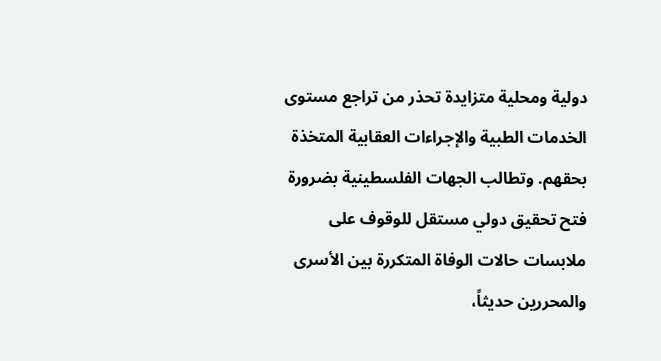دولية ومحلية متزايدة تحذر من تراجع مستوى الخدمات الطبية والإجراءات العقابية المتخذة بحقهم. وتطالب الجهات الفلسطينية بضرورة فتح تحقيق دولي مستقل للوقوف على ملابسات حالات الوفاة المتكررة بين الأسرى والمحررين حديثاً،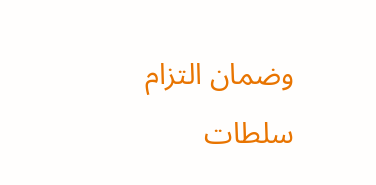وضمان التزام سلطات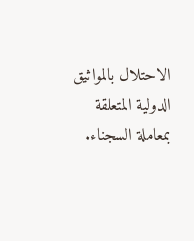الاحتلال بالمواثيق الدولية المتعلقة بمعاملة السجناء.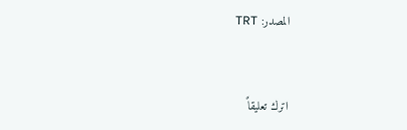المصدر: TRT


اترك تعليقاً